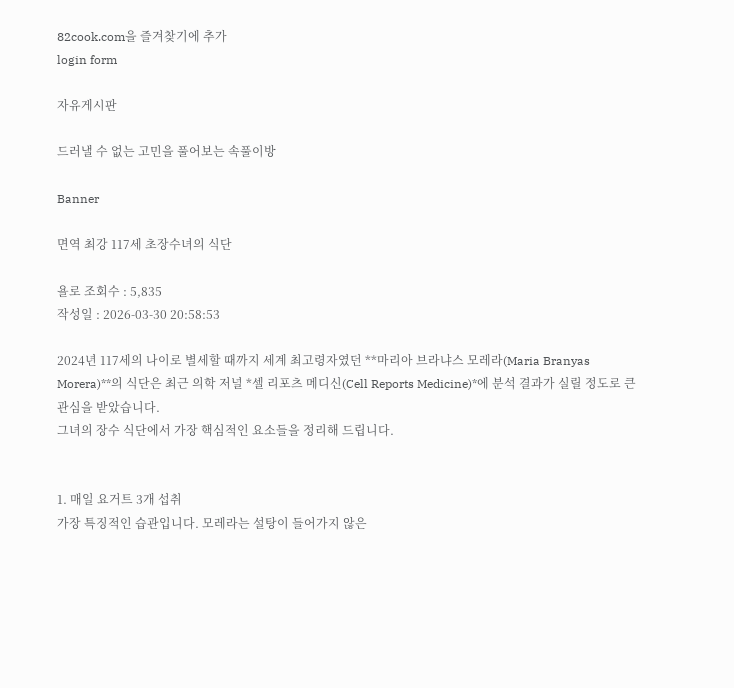82cook.com을 즐겨찾기에 추가
login form

자유게시판

드러낼 수 없는 고민을 풀어보는 속풀이방

Banner

면역 최강 117세 초장수녀의 식단

욜로 조회수 : 5,835
작성일 : 2026-03-30 20:58:53

2024년 117세의 나이로 별세할 때까지 세계 최고령자였던 **마리아 브라냐스 모레라(Maria Branyas Morera)**의 식단은 최근 의학 저널 *셀 리포츠 메디신(Cell Reports Medicine)*에 분석 결과가 실릴 정도로 큰 관심을 받았습니다.
그녀의 장수 식단에서 가장 핵심적인 요소들을 정리해 드립니다.


1. 매일 요거트 3개 섭취
가장 특징적인 습관입니다. 모레라는 설탕이 들어가지 않은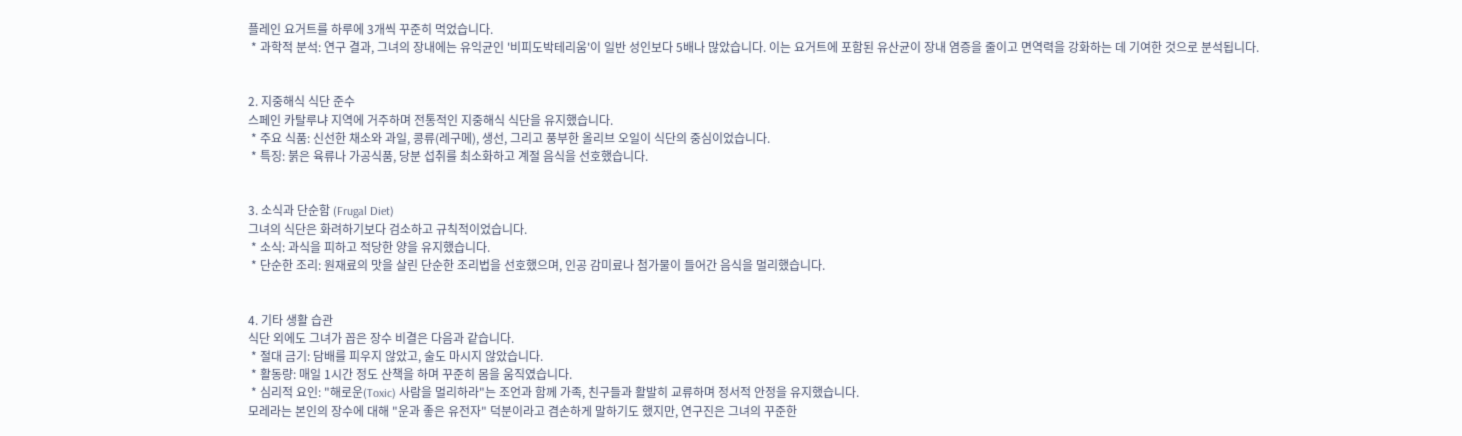플레인 요거트를 하루에 3개씩 꾸준히 먹었습니다.
 * 과학적 분석: 연구 결과, 그녀의 장내에는 유익균인 '비피도박테리움'이 일반 성인보다 5배나 많았습니다. 이는 요거트에 포함된 유산균이 장내 염증을 줄이고 면역력을 강화하는 데 기여한 것으로 분석됩니다.


2. 지중해식 식단 준수
스페인 카탈루냐 지역에 거주하며 전통적인 지중해식 식단을 유지했습니다.
 * 주요 식품: 신선한 채소와 과일, 콩류(레구메), 생선, 그리고 풍부한 올리브 오일이 식단의 중심이었습니다.
 * 특징: 붉은 육류나 가공식품, 당분 섭취를 최소화하고 계절 음식을 선호했습니다.


3. 소식과 단순함 (Frugal Diet)
그녀의 식단은 화려하기보다 검소하고 규칙적이었습니다.
 * 소식: 과식을 피하고 적당한 양을 유지했습니다.
 * 단순한 조리: 원재료의 맛을 살린 단순한 조리법을 선호했으며, 인공 감미료나 첨가물이 들어간 음식을 멀리했습니다.


4. 기타 생활 습관
식단 외에도 그녀가 꼽은 장수 비결은 다음과 같습니다.
 * 절대 금기: 담배를 피우지 않았고, 술도 마시지 않았습니다.
 * 활동량: 매일 1시간 정도 산책을 하며 꾸준히 몸을 움직였습니다.
 * 심리적 요인: "해로운(Toxic) 사람을 멀리하라"는 조언과 함께 가족, 친구들과 활발히 교류하며 정서적 안정을 유지했습니다.
모레라는 본인의 장수에 대해 "운과 좋은 유전자" 덕분이라고 겸손하게 말하기도 했지만, 연구진은 그녀의 꾸준한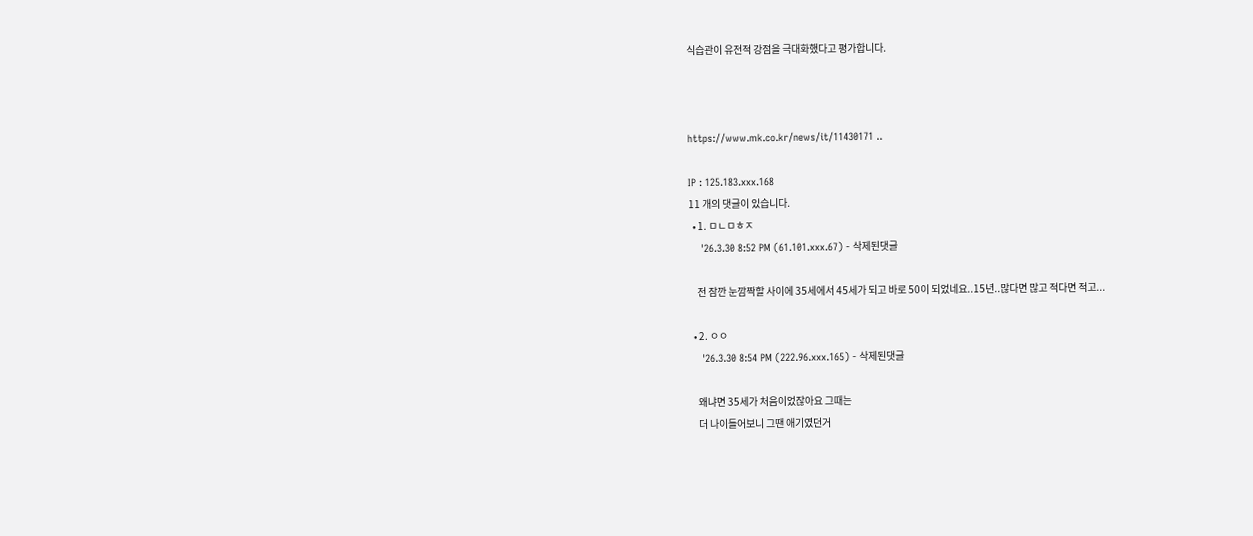식습관이 유전적 강점을 극대화했다고 평가합니다.



https://www.mk.co.kr/news/it/11430171 ..

IP : 125.183.xxx.168
11 개의 댓글이 있습니다.
  • 1. ㅁㄴㅁㅎㅈ
    '26.3.30 8:52 PM (61.101.xxx.67) - 삭제된댓글

    전 잠깐 눈깜짝할 사이에 35세에서 45세가 되고 바로 50이 되었네요..15년..많다면 많고 적다면 적고...

  • 2. ㅇㅇ
    '26.3.30 8:54 PM (222.96.xxx.165) - 삭제된댓글

    왜냐면 35세가 처음이었잖아요 그때는
    더 나이들어보니 그땐 애기였던거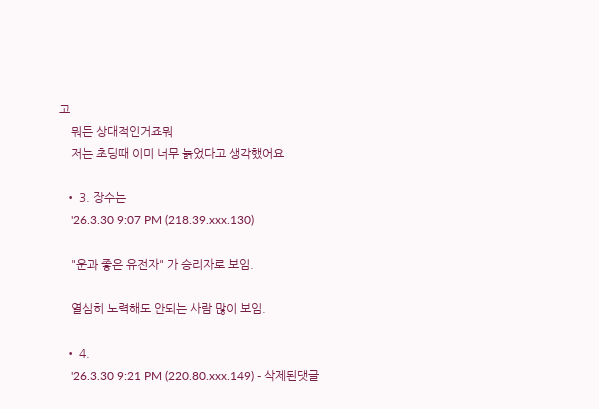고
    뭐든 상대적인거죠뭐
    저는 초딩때 이미 너무 늙었다고 생각했어요

  • 3. 장수는
    '26.3.30 9:07 PM (218.39.xxx.130)

    "운과 좋은 유전자" 가 승리자로 보임.

    열심히 노력해도 안되는 사람 많이 보임.

  • 4.
    '26.3.30 9:21 PM (220.80.xxx.149) - 삭제된댓글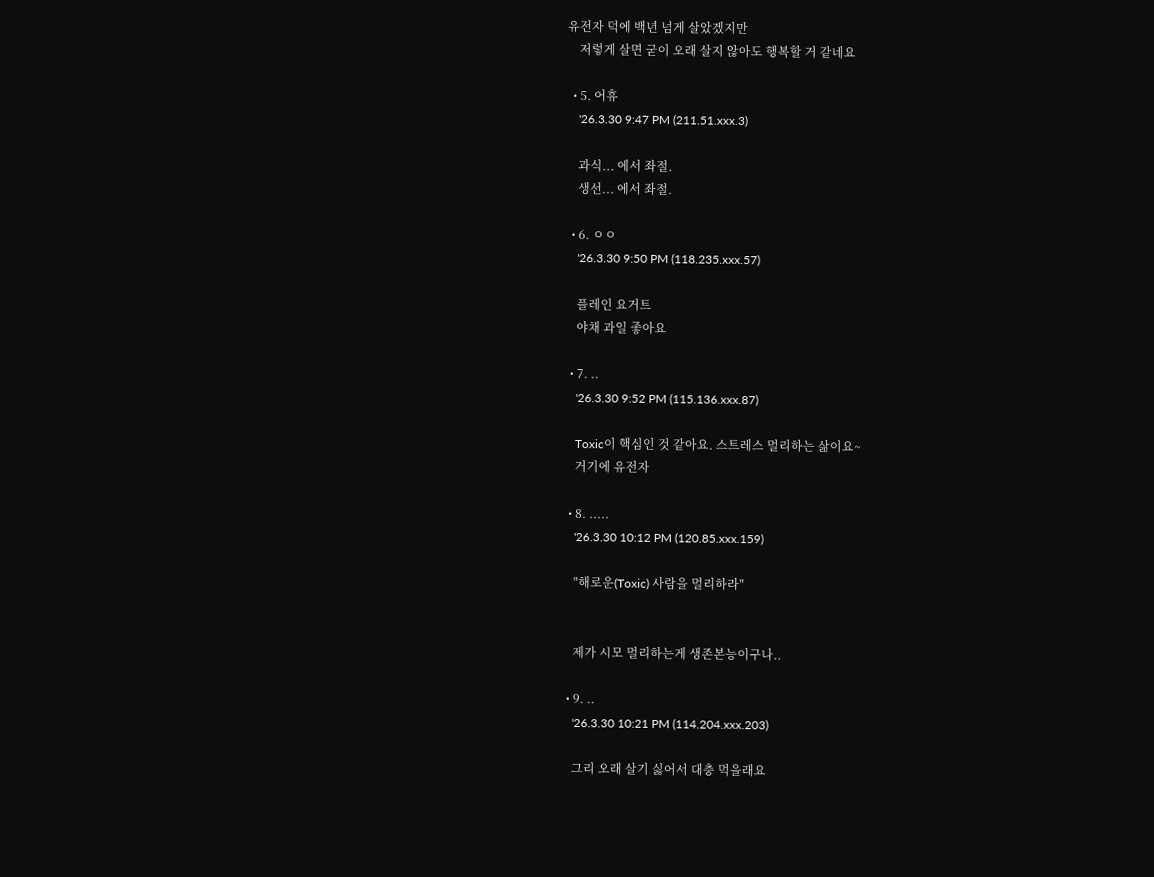유전자 덕에 백년 넘게 살았겠지만
    저렇게 살면 굳이 오래 살지 않아도 행복할 거 같네요

  • 5. 어휴
    '26.3.30 9:47 PM (211.51.xxx.3)

    과식... 에서 좌절.
    생선... 에서 좌절.

  • 6. ㅇㅇ
    '26.3.30 9:50 PM (118.235.xxx.57)

    플레인 요거트
    야채 과일 좋아요

  • 7. ..
    '26.3.30 9:52 PM (115.136.xxx.87)

    Toxic이 핵심인 것 같아요. 스트레스 멀리하는 삶이요~
    거기에 유전자

  • 8. .....
    '26.3.30 10:12 PM (120.85.xxx.159)

    "해로운(Toxic) 사람을 멀리하라"


    제가 시모 멀리하는게 생존본능이구나..

  • 9. ..
    '26.3.30 10:21 PM (114.204.xxx.203)

    그리 오래 살기 싫어서 대충 먹을래요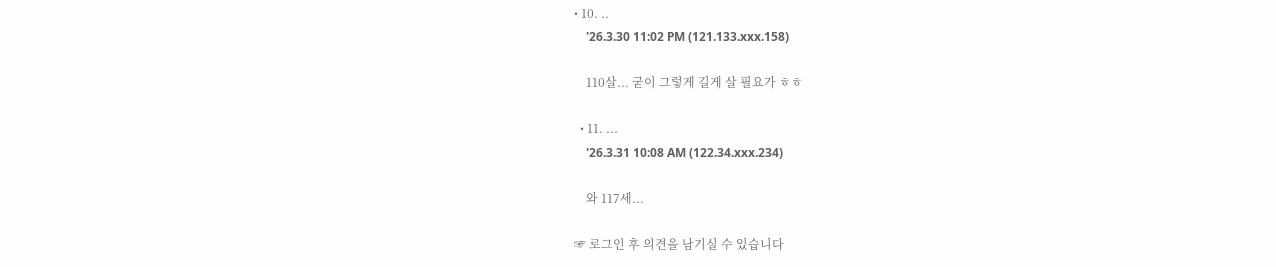• 10. ..
    '26.3.30 11:02 PM (121.133.xxx.158)

    110살... 굳이 그렇게 길게 살 필요가 ㅎㅎ

  • 11. ...
    '26.3.31 10:08 AM (122.34.xxx.234)

    와 117세...

☞ 로그인 후 의견을 남기실 수 있습니다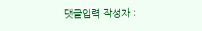댓글입력 작성자 :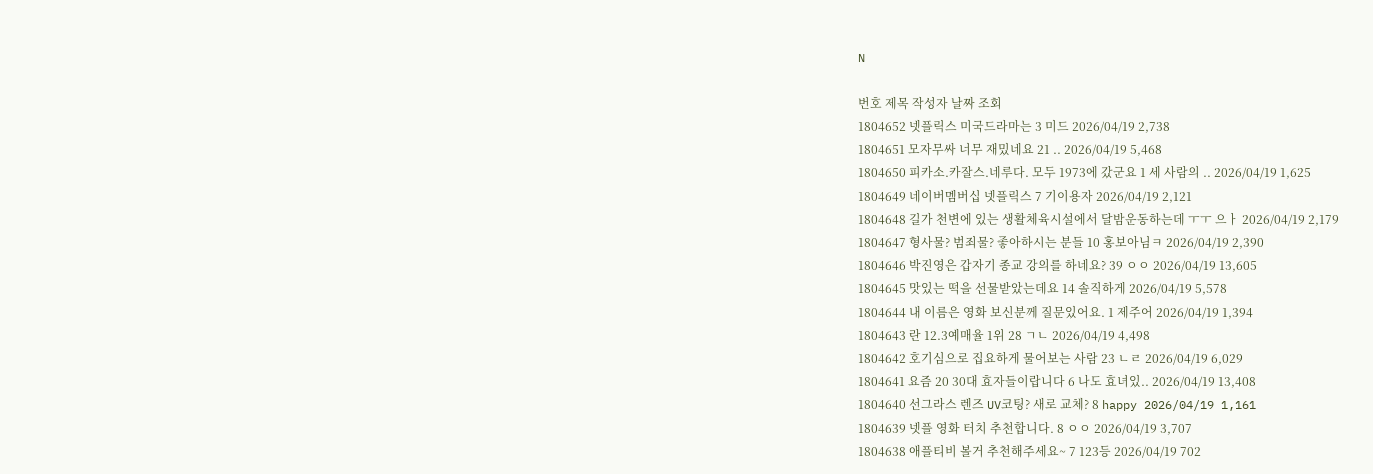N

번호 제목 작성자 날짜 조회
1804652 넷플릭스 미국드라마는 3 미드 2026/04/19 2,738
1804651 모자무싸 너무 재밌네요 21 .. 2026/04/19 5,468
1804650 피카소.카잘스.네루다. 모두 1973에 갔군요 1 세 사람의 .. 2026/04/19 1,625
1804649 네이버멤버십 넷플릭스 7 기이용자 2026/04/19 2,121
1804648 길가 천변에 있는 생활체육시설에서 달밤운동하는데 ㅜㅜ 으ㅏ 2026/04/19 2,179
1804647 형사물? 범죄물? 좋아하시는 분들 10 홍보아님ㅋ 2026/04/19 2,390
1804646 박진영은 갑자기 종교 강의를 하네요? 39 ㅇㅇ 2026/04/19 13,605
1804645 맛있는 떡을 선물받았는데요 14 솔직하게 2026/04/19 5,578
1804644 내 이름은 영화 보신분께 질문있어요. 1 제주어 2026/04/19 1,394
1804643 란 12.3예매율 1위 28 ㄱㄴ 2026/04/19 4,498
1804642 호기심으로 집요하게 물어보는 사람 23 ㄴㄹ 2026/04/19 6,029
1804641 요즘 20 30대 효자들이랍니다 6 나도 효녀있.. 2026/04/19 13,408
1804640 선그라스 렌즈 UV코팅? 새로 교체? 8 happy 2026/04/19 1,161
1804639 넷플 영화 터치 추천합니다. 8 ㅇㅇ 2026/04/19 3,707
1804638 애플티비 볼거 추천해주세요~ 7 123등 2026/04/19 702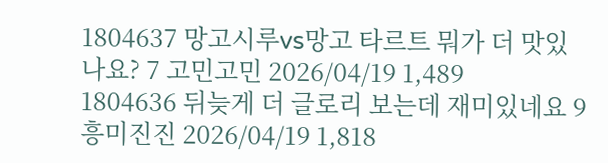1804637 망고시루vs망고 타르트 뭐가 더 맛있나요? 7 고민고민 2026/04/19 1,489
1804636 뒤늦게 더 글로리 보는데 재미있네요 9 흥미진진 2026/04/19 1,818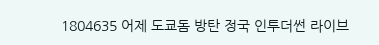1804635 어제 도쿄돔 방탄 정국 인투더썬 라이브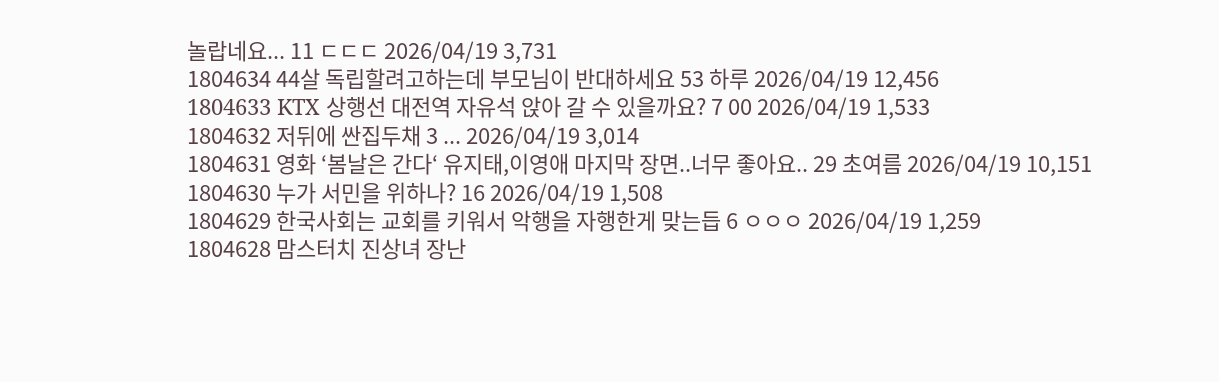놀랍네요... 11 ㄷㄷㄷ 2026/04/19 3,731
1804634 44살 독립할려고하는데 부모님이 반대하세요 53 하루 2026/04/19 12,456
1804633 KTX 상행선 대전역 자유석 앉아 갈 수 있을까요? 7 00 2026/04/19 1,533
1804632 저뒤에 싼집두채 3 ... 2026/04/19 3,014
1804631 영화 ‘봄날은 간다‘ 유지태,이영애 마지막 장면..너무 좋아요.. 29 초여름 2026/04/19 10,151
1804630 누가 서민을 위하나? 16 2026/04/19 1,508
1804629 한국사회는 교회를 키워서 악행을 자행한게 맞는듭 6 ㅇㅇㅇ 2026/04/19 1,259
1804628 맘스터치 진상녀 장난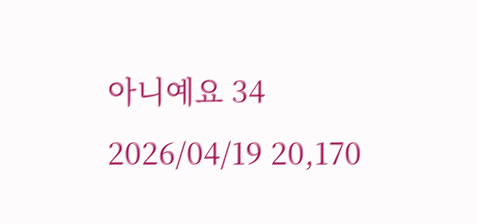아니예요 34 2026/04/19 20,170